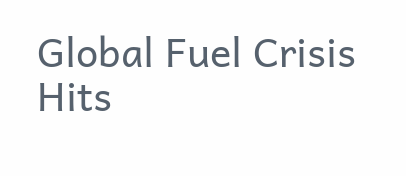Global Fuel Crisis Hits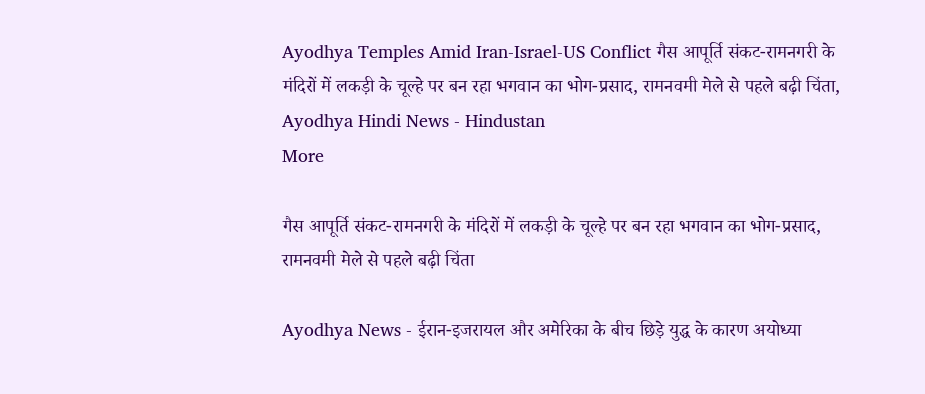Ayodhya Temples Amid Iran-Israel-US Conflict गैस आपूर्ति संकट-रामनगरी के मंदिरों में लकड़ी के चूल्हे पर बन रहा भगवान का भोग-प्रसाद, रामनवमी मेले से पहले बढ़ी चिंता, Ayodhya Hindi News - Hindustan
More

गैस आपूर्ति संकट-रामनगरी के मंदिरों में लकड़ी के चूल्हे पर बन रहा भगवान का भोग-प्रसाद, रामनवमी मेले से पहले बढ़ी चिंता

Ayodhya News - ईरान-इजरायल और अमेरिका के बीच छिड़े युद्ध के कारण अयोध्या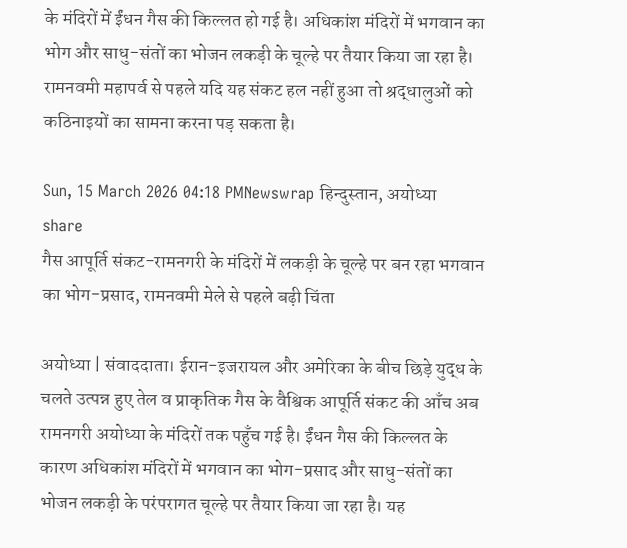के मंदिरों में ईंधन गैस की किल्लत हो गई है। अधिकांश मंदिरों में भगवान का भोग और साधु-संतों का भोजन लकड़ी के चूल्हे पर तैयार किया जा रहा है। रामनवमी महापर्व से पहले यदि यह संकट हल नहीं हुआ तो श्रद्धालुओं को कठिनाइयों का सामना करना पड़ सकता है।

Sun, 15 March 2026 04:18 PMNewswrap हिन्दुस्तान, अयोध्या
share
गैस आपूर्ति संकट-रामनगरी के मंदिरों में लकड़ी के चूल्हे पर बन रहा भगवान का भोग-प्रसाद, रामनवमी मेले से पहले बढ़ी चिंता

अयोध्या | संवाददाता। ईरान-इजरायल और अमेरिका के बीच छिड़े युद्ध के चलते उत्पन्न हुए तेल व प्राकृतिक गैस के वैश्विक आपूर्ति संकट की आँच अब रामनगरी अयोध्या के मंदिरों तक पहुँच गई है। ईंधन गैस की किल्लत के कारण अधिकांश मंदिरों में भगवान का भोग-प्रसाद और साधु-संतों का भोजन लकड़ी के परंपरागत चूल्हे पर तैयार किया जा रहा है। यह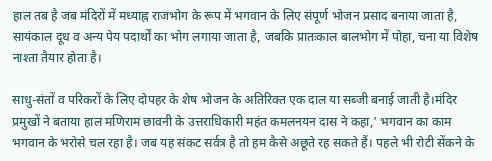हाल तब है जब मंदिरों में मध्याह्न राजभोग के रूप में भगवान के लिए संपूर्ण भोजन प्रसाद बनाया जाता है, सायंकाल दूध व अन्य पेय पदार्थों का भोग लगाया जाता है, जबकि प्रातःकाल बालभोग में पोहा, चना या विशेष नाश्ता तैयार होता है।

साधु-संतों व परिकरों के लिए दोपहर के शेष भोजन के अतिरिक्त एक दाल या सब्जी बनाई जाती है।मंदिर प्रमुखों ने बताया हाल मणिराम छावनी के उत्तराधिकारी महंत कमलनयन दास ने कहा,' भगवान का काम भगवान के भरोसे चल रहा है। जब यह संकट सर्वत्र है तो हम कैसे अछूते रह सकते हैं। पहले भी रोटी सेंकने के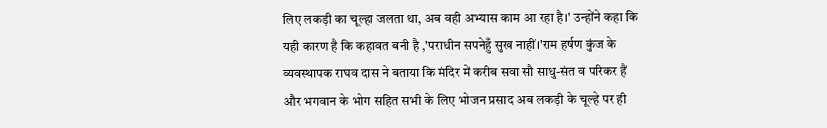लिए लकड़ी का चूल्हा जलता था, अब वही अभ्यास काम आ रहा है।' उन्होंने कहा कि यही कारण है कि कहावत बनी है ,'पराधीन सपनेहुँ सुख नाहीं।'राम हर्षण कुंज के व्यवस्थापक राघव दास ने बताया कि मंदिर में करीब सवा सौ साधु-संत व परिकर हैं और भगवान के भोग सहित सभी के लिए भोजन प्रसाद अब लकड़ी के चूल्हे पर ही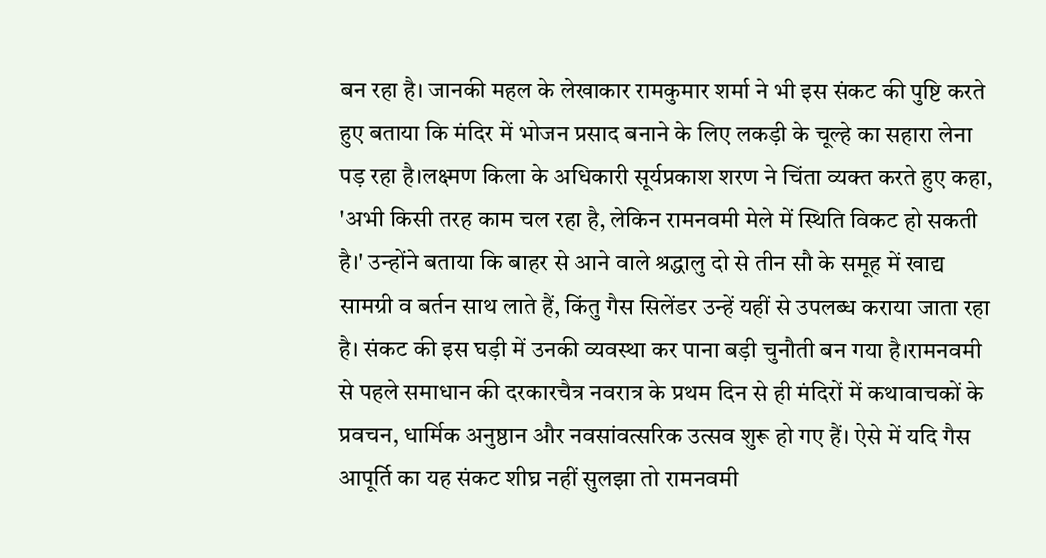बन रहा है। जानकी महल के लेखाकार रामकुमार शर्मा ने भी इस संकट की पुष्टि करते हुए बताया कि मंदिर में भोजन प्रसाद बनाने के लिए लकड़ी के चूल्हे का सहारा लेना पड़ रहा है।लक्ष्मण किला के अधिकारी सूर्यप्रकाश शरण ने चिंता व्यक्त करते हुए कहा, 'अभी किसी तरह काम चल रहा है, लेकिन रामनवमी मेले में स्थिति विकट हो सकती है।' उन्होंने बताया कि बाहर से आने वाले श्रद्धालु दो से तीन सौ के समूह में खाद्य सामग्री व बर्तन साथ लाते हैं, किंतु गैस सिलेंडर उन्हें यहीं से उपलब्ध कराया जाता रहा है। संकट की इस घड़ी में उनकी व्यवस्था कर पाना बड़ी चुनौती बन गया है।रामनवमी से पहले समाधान की दरकारचैत्र नवरात्र के प्रथम दिन से ही मंदिरों में कथावाचकों के प्रवचन, धार्मिक अनुष्ठान और नवसांवत्सरिक उत्सव शुरू हो गए हैं। ऐसे में यदि गैस आपूर्ति का यह संकट शीघ्र नहीं सुलझा तो रामनवमी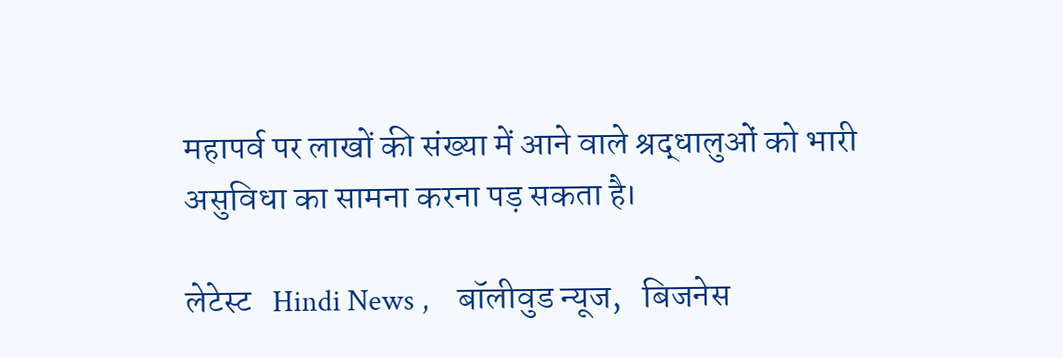महापर्व पर लाखों की संख्या में आने वाले श्रद्धालुओं को भारी असुविधा का सामना करना पड़ सकता है।

लेटेस्ट   Hindi News ,    बॉलीवुड न्यूज,   बिजनेस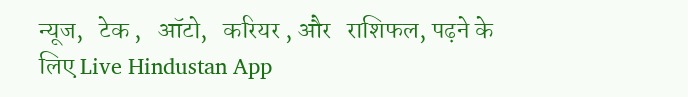न्यूज,   टेक ,   ऑटो,   करियर , और   राशिफल, पढ़ने के लिए Live Hindustan App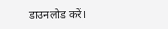डाउनलोड करें।